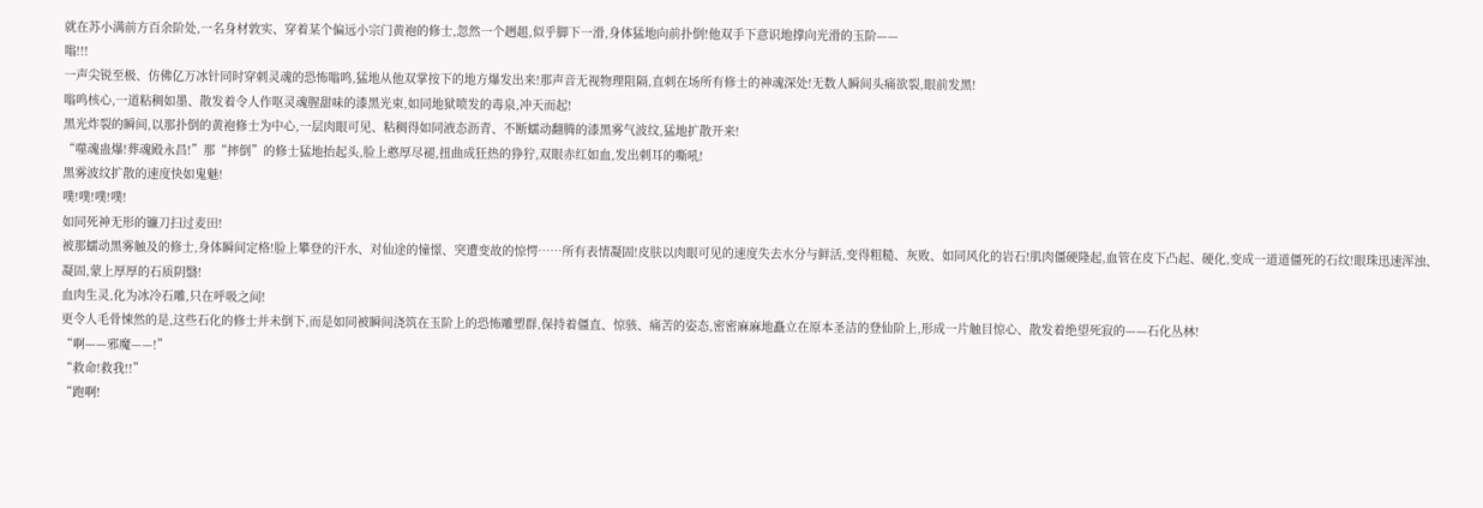就在苏小满前方百余阶处,一名身材敦实、穿着某个偏远小宗门黄袍的修士,忽然一个趔趄,似乎脚下一滑,身体猛地向前扑倒!他双手下意识地撑向光滑的玉阶——
嗡!!!
一声尖锐至极、仿佛亿万冰针同时穿刺灵魂的恐怖嗡鸣,猛地从他双掌按下的地方爆发出来!那声音无视物理阻隔,直刺在场所有修士的神魂深处!无数人瞬间头痛欲裂,眼前发黑!
嗡鸣核心,一道粘稠如墨、散发着令人作呕灵魂腥甜味的漆黑光束,如同地狱喷发的毒泉,冲天而起!
黑光炸裂的瞬间,以那扑倒的黄袍修士为中心,一层肉眼可见、粘稠得如同液态沥青、不断蠕动翻腾的漆黑雾气波纹,猛地扩散开来!
“噬魂蛊爆!葬魂殿永昌!”那“摔倒”的修士猛地抬起头,脸上憨厚尽褪,扭曲成狂热的狰狞,双眼赤红如血,发出刺耳的嘶吼!
黑雾波纹扩散的速度快如鬼魅!
噗!噗!噗!噗!
如同死神无形的镰刀扫过麦田!
被那蠕动黑雾触及的修士,身体瞬间定格!脸上攀登的汗水、对仙途的憧憬、突遭变故的惊愕……所有表情凝固!皮肤以肉眼可见的速度失去水分与鲜活,变得粗糙、灰败、如同风化的岩石!肌肉僵硬隆起,血管在皮下凸起、硬化,变成一道道僵死的石纹!眼珠迅速浑浊、凝固,蒙上厚厚的石质阴翳!
血肉生灵,化为冰冷石雕,只在呼吸之间!
更令人毛骨悚然的是,这些石化的修士并未倒下,而是如同被瞬间浇筑在玉阶上的恐怖雕塑群,保持着僵直、惊骇、痛苦的姿态,密密麻麻地矗立在原本圣洁的登仙阶上,形成一片触目惊心、散发着绝望死寂的——石化丛林!
“啊——邪魔——!”
“救命!救我!!”
“跑啊!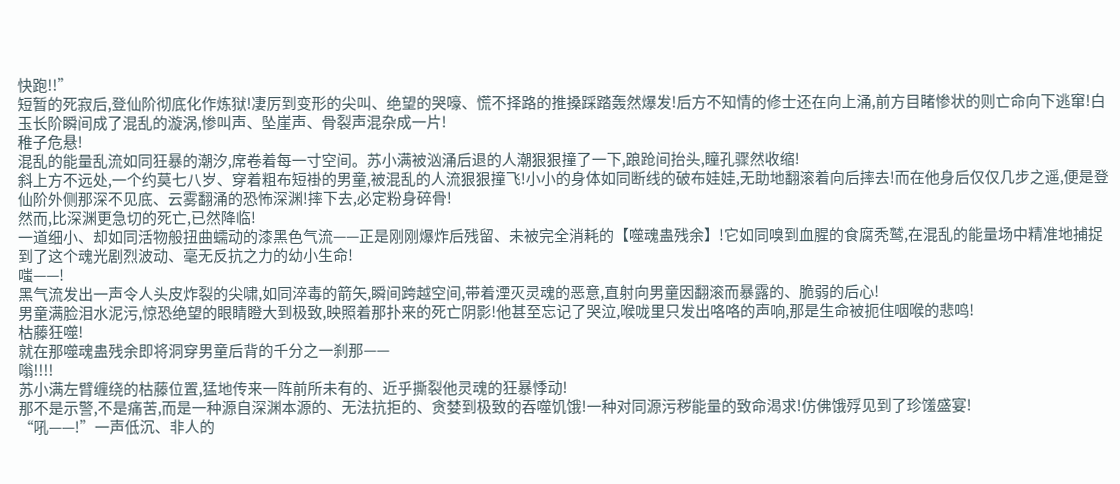快跑!!”
短暂的死寂后,登仙阶彻底化作炼狱!凄厉到变形的尖叫、绝望的哭嚎、慌不择路的推搡踩踏轰然爆发!后方不知情的修士还在向上涌,前方目睹惨状的则亡命向下逃窜!白玉长阶瞬间成了混乱的漩涡,惨叫声、坠崖声、骨裂声混杂成一片!
稚子危悬!
混乱的能量乱流如同狂暴的潮汐,席卷着每一寸空间。苏小满被汹涌后退的人潮狠狠撞了一下,踉跄间抬头,瞳孔骤然收缩!
斜上方不远处,一个约莫七八岁、穿着粗布短褂的男童,被混乱的人流狠狠撞飞!小小的身体如同断线的破布娃娃,无助地翻滚着向后摔去!而在他身后仅仅几步之遥,便是登仙阶外侧那深不见底、云雾翻涌的恐怖深渊!摔下去,必定粉身碎骨!
然而,比深渊更急切的死亡,已然降临!
一道细小、却如同活物般扭曲蠕动的漆黑色气流——正是刚刚爆炸后残留、未被完全消耗的【噬魂蛊残余】!它如同嗅到血腥的食腐秃鹫,在混乱的能量场中精准地捕捉到了这个魂光剧烈波动、毫无反抗之力的幼小生命!
嗤——!
黑气流发出一声令人头皮炸裂的尖啸,如同淬毒的箭矢,瞬间跨越空间,带着湮灭灵魂的恶意,直射向男童因翻滚而暴露的、脆弱的后心!
男童满脸泪水泥污,惊恐绝望的眼睛瞪大到极致,映照着那扑来的死亡阴影!他甚至忘记了哭泣,喉咙里只发出咯咯的声响,那是生命被扼住咽喉的悲鸣!
枯藤狂噬!
就在那噬魂蛊残余即将洞穿男童后背的千分之一刹那——
嗡!!!!
苏小满左臂缠绕的枯藤位置,猛地传来一阵前所未有的、近乎撕裂他灵魂的狂暴悸动!
那不是示警,不是痛苦,而是一种源自深渊本源的、无法抗拒的、贪婪到极致的吞噬饥饿!一种对同源污秽能量的致命渴求!仿佛饿殍见到了珍馐盛宴!
“吼——!”一声低沉、非人的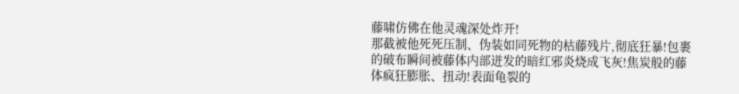藤啸仿佛在他灵魂深处炸开!
那截被他死死压制、伪装如同死物的枯藤残片,彻底狂暴!包裹的破布瞬间被藤体内部迸发的暗红邪炎烧成飞灰!焦炭般的藤体疯狂膨胀、扭动!表面龟裂的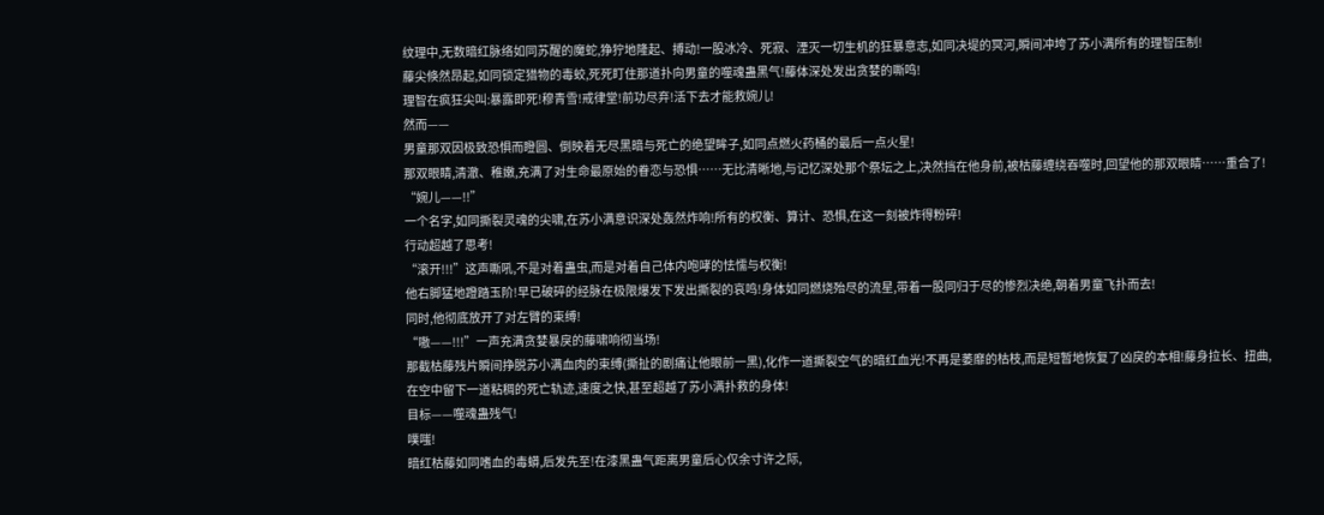纹理中,无数暗红脉络如同苏醒的魔蛇,狰狞地隆起、搏动!一股冰冷、死寂、湮灭一切生机的狂暴意志,如同决堤的冥河,瞬间冲垮了苏小满所有的理智压制!
藤尖倏然昂起,如同锁定猎物的毒蛟,死死盯住那道扑向男童的噬魂蛊黑气!藤体深处发出贪婪的嘶鸣!
理智在疯狂尖叫:暴露即死!穆青雪!戒律堂!前功尽弃!活下去才能救婉儿!
然而——
男童那双因极致恐惧而瞪圆、倒映着无尽黑暗与死亡的绝望眸子,如同点燃火药桶的最后一点火星!
那双眼睛,清澈、稚嫩,充满了对生命最原始的眷恋与恐惧……无比清晰地,与记忆深处那个祭坛之上,决然挡在他身前,被枯藤缠绕吞噬时,回望他的那双眼睛……重合了!
“婉儿——!!”
一个名字,如同撕裂灵魂的尖啸,在苏小满意识深处轰然炸响!所有的权衡、算计、恐惧,在这一刻被炸得粉碎!
行动超越了思考!
“滚开!!!”这声嘶吼,不是对着蛊虫,而是对着自己体内咆哮的怯懦与权衡!
他右脚猛地蹬踏玉阶!早已破碎的经脉在极限爆发下发出撕裂的哀鸣!身体如同燃烧殆尽的流星,带着一股同归于尽的惨烈决绝,朝着男童飞扑而去!
同时,他彻底放开了对左臂的束缚!
“嗷——!!!”一声充满贪婪暴戾的藤啸响彻当场!
那截枯藤残片瞬间挣脱苏小满血肉的束缚(撕扯的剧痛让他眼前一黑),化作一道撕裂空气的暗红血光!不再是萎靡的枯枝,而是短暂地恢复了凶戾的本相!藤身拉长、扭曲,在空中留下一道粘稠的死亡轨迹,速度之快,甚至超越了苏小满扑救的身体!
目标——噬魂蛊残气!
噗嗤!
暗红枯藤如同嗜血的毒蟒,后发先至!在漆黑蛊气距离男童后心仅余寸许之际,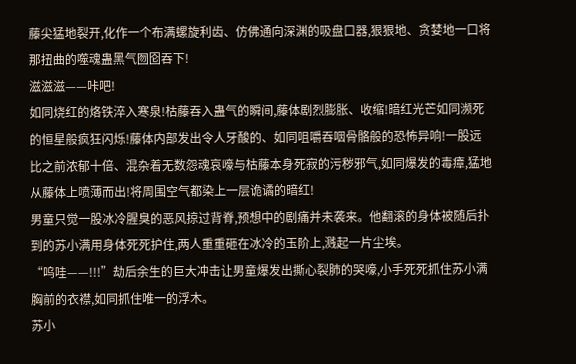藤尖猛地裂开,化作一个布满螺旋利齿、仿佛通向深渊的吸盘口器,狠狠地、贪婪地一口将那扭曲的噬魂蛊黑气囫囵吞下!
滋滋滋——咔吧!
如同烧红的烙铁淬入寒泉!枯藤吞入蛊气的瞬间,藤体剧烈膨胀、收缩!暗红光芒如同濒死的恒星般疯狂闪烁!藤体内部发出令人牙酸的、如同咀嚼吞咽骨骼般的恐怖异响!一股远比之前浓郁十倍、混杂着无数怨魂哀嚎与枯藤本身死寂的污秽邪气,如同爆发的毒瘴,猛地从藤体上喷薄而出!将周围空气都染上一层诡谲的暗红!
男童只觉一股冰冷腥臭的恶风掠过背脊,预想中的剧痛并未袭来。他翻滚的身体被随后扑到的苏小满用身体死死护住,两人重重砸在冰冷的玉阶上,溅起一片尘埃。
“呜哇——!!!”劫后余生的巨大冲击让男童爆发出撕心裂肺的哭嚎,小手死死抓住苏小满胸前的衣襟,如同抓住唯一的浮木。
苏小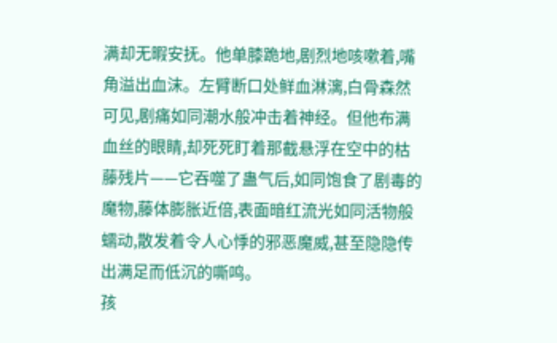满却无暇安抚。他单膝跪地,剧烈地咳嗽着,嘴角溢出血沫。左臂断口处鲜血淋漓,白骨森然可见,剧痛如同潮水般冲击着神经。但他布满血丝的眼睛,却死死盯着那截悬浮在空中的枯藤残片——它吞噬了蛊气后,如同饱食了剧毒的魔物,藤体膨胀近倍,表面暗红流光如同活物般蠕动,散发着令人心悸的邪恶魔威,甚至隐隐传出满足而低沉的嘶鸣。
孩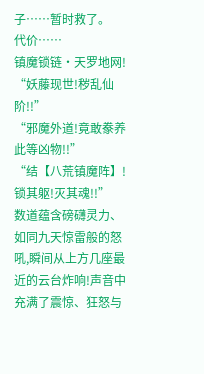子……暂时救了。
代价……
镇魔锁链·天罗地网!
“妖藤现世!秽乱仙阶!!”
“邪魔外道!竟敢豢养此等凶物!!”
“结【八荒镇魔阵】!锁其躯!灭其魂!!”
数道蕴含磅礴灵力、如同九天惊雷般的怒吼,瞬间从上方几座最近的云台炸响!声音中充满了震惊、狂怒与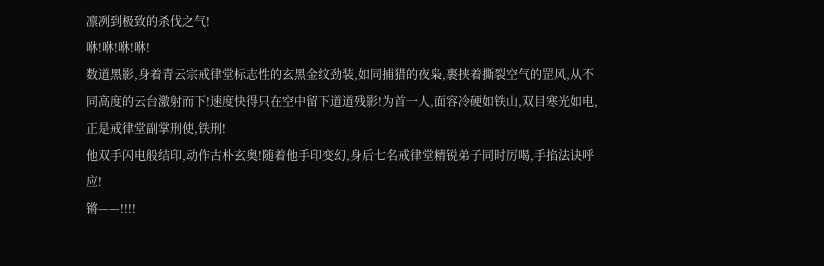凛冽到极致的杀伐之气!
咻!咻!咻!咻!
数道黑影,身着青云宗戒律堂标志性的玄黑金纹劲装,如同捕猎的夜枭,裹挟着撕裂空气的罡风,从不同高度的云台激射而下!速度快得只在空中留下道道残影!为首一人,面容冷硬如铁山,双目寒光如电,正是戒律堂副掌刑使,铁刑!
他双手闪电般结印,动作古朴玄奥!随着他手印变幻,身后七名戒律堂精锐弟子同时厉喝,手掐法诀呼应!
锵——!!!!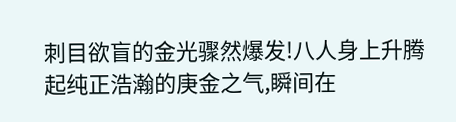刺目欲盲的金光骤然爆发!八人身上升腾起纯正浩瀚的庚金之气,瞬间在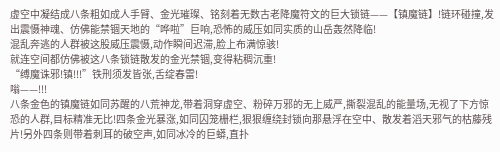虚空中凝结成八条粗如成人手臂、金光璀璨、铭刻着无数古老降魔符文的巨大锁链——【镇魔链】!链环碰撞,发出震慑神魂、仿佛能禁锢天地的“哗啦”巨响,恐怖的威压如同实质的山岳轰然降临!
混乱奔逃的人群被这股威压震慑,动作瞬间迟滞,脸上布满惊骇!
就连空间都仿佛被这八条锁链散发的金光禁锢,变得粘稠沉重!
“缚魔诛邪!镇!!!”铁刑须发皆张,舌绽春雷!
嗡——!!!
八条金色的镇魔链如同苏醒的八荒神龙,带着洞穿虚空、粉碎万邪的无上威严,撕裂混乱的能量场,无视了下方惊恐的人群,目标精准无比!四条金光暴涨,如同囚笼栅栏,狠狠缠绕封锁向那悬浮在空中、散发着滔天邪气的枯藤残片!另外四条则带着刺耳的破空声,如同冰冷的巨蟒,直扑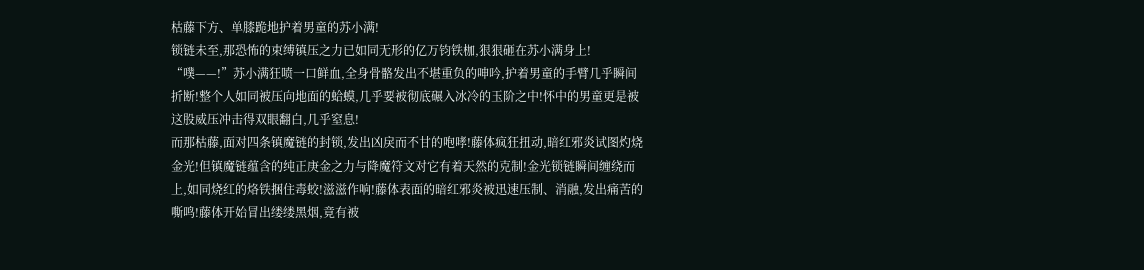枯藤下方、单膝跪地护着男童的苏小满!
锁链未至,那恐怖的束缚镇压之力已如同无形的亿万钧铁枷,狠狠砸在苏小满身上!
“噗——!”苏小满狂喷一口鲜血,全身骨骼发出不堪重负的呻吟,护着男童的手臂几乎瞬间折断!整个人如同被压向地面的蛤蟆,几乎要被彻底碾入冰冷的玉阶之中!怀中的男童更是被这股威压冲击得双眼翻白,几乎窒息!
而那枯藤,面对四条镇魔链的封锁,发出凶戾而不甘的咆哮!藤体疯狂扭动,暗红邪炎试图灼烧金光!但镇魔链蕴含的纯正庚金之力与降魔符文对它有着天然的克制!金光锁链瞬间缠绕而上,如同烧红的烙铁捆住毒蛟!滋滋作响!藤体表面的暗红邪炎被迅速压制、消融,发出痛苦的嘶鸣!藤体开始冒出缕缕黑烟,竟有被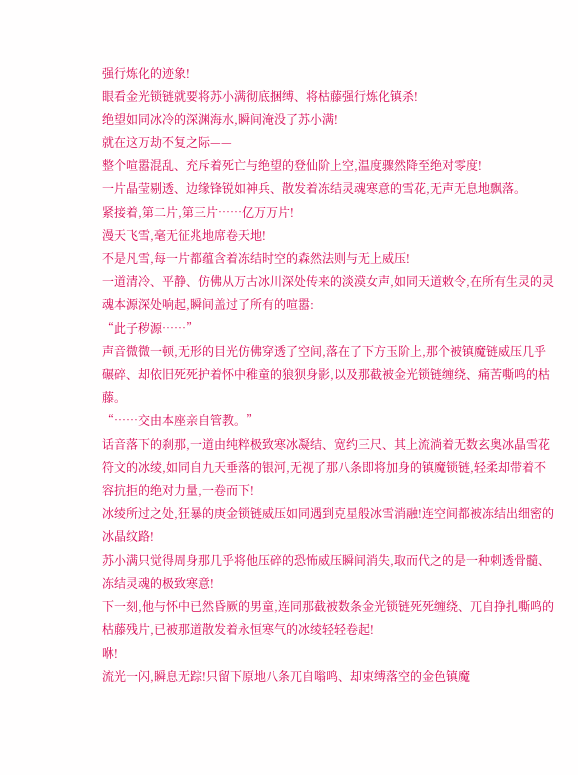强行炼化的迹象!
眼看金光锁链就要将苏小满彻底捆缚、将枯藤强行炼化镇杀!
绝望如同冰冷的深渊海水,瞬间淹没了苏小满!
就在这万劫不复之际——
整个喧嚣混乱、充斥着死亡与绝望的登仙阶上空,温度骤然降至绝对零度!
一片晶莹剔透、边缘锋锐如神兵、散发着冻结灵魂寒意的雪花,无声无息地飘落。
紧接着,第二片,第三片……亿万万片!
漫天飞雪,毫无征兆地席卷天地!
不是凡雪,每一片都蕴含着冻结时空的森然法则与无上威压!
一道清冷、平静、仿佛从万古冰川深处传来的淡漠女声,如同天道敕令,在所有生灵的灵魂本源深处响起,瞬间盖过了所有的喧嚣:
“此子秽源……”
声音微微一顿,无形的目光仿佛穿透了空间,落在了下方玉阶上,那个被镇魔链威压几乎碾碎、却依旧死死护着怀中稚童的狼狈身影,以及那截被金光锁链缠绕、痛苦嘶鸣的枯藤。
“……交由本座亲自管教。”
话音落下的刹那,一道由纯粹极致寒冰凝结、宽约三尺、其上流淌着无数玄奥冰晶雪花符文的冰绫,如同自九天垂落的银河,无视了那八条即将加身的镇魔锁链,轻柔却带着不容抗拒的绝对力量,一卷而下!
冰绫所过之处,狂暴的庚金锁链威压如同遇到克星般冰雪消融!连空间都被冻结出细密的冰晶纹路!
苏小满只觉得周身那几乎将他压碎的恐怖威压瞬间消失,取而代之的是一种刺透骨髓、冻结灵魂的极致寒意!
下一刻,他与怀中已然昏厥的男童,连同那截被数条金光锁链死死缠绕、兀自挣扎嘶鸣的枯藤残片,已被那道散发着永恒寒气的冰绫轻轻卷起!
咻!
流光一闪,瞬息无踪!只留下原地八条兀自嗡鸣、却束缚落空的金色镇魔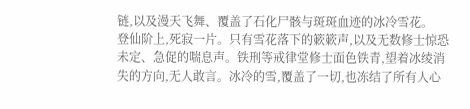链,以及漫天飞舞、覆盖了石化尸骸与斑斑血迹的冰冷雪花。
登仙阶上,死寂一片。只有雪花落下的簌簌声,以及无数修士惊恐未定、急促的喘息声。铁刑等戒律堂修士面色铁青,望着冰绫消失的方向,无人敢言。冰冷的雪,覆盖了一切,也冻结了所有人心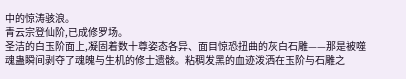中的惊涛骇浪。
青云宗登仙阶,已成修罗场。
圣洁的白玉阶面上,凝固着数十尊姿态各异、面目惊恐扭曲的灰白石雕——那是被噬魂蛊瞬间剥夺了魂魄与生机的修士遗骸。粘稠发黑的血迹泼洒在玉阶与石雕之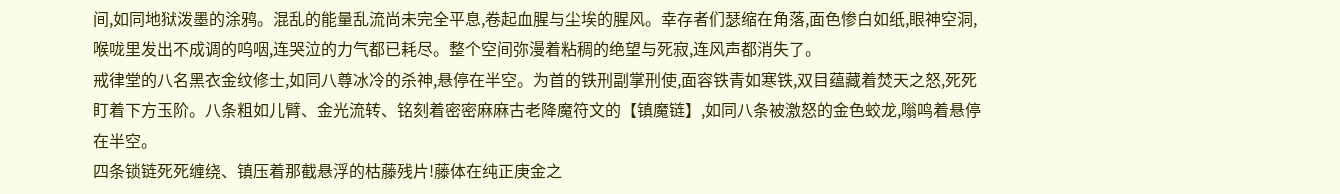间,如同地狱泼墨的涂鸦。混乱的能量乱流尚未完全平息,卷起血腥与尘埃的腥风。幸存者们瑟缩在角落,面色惨白如纸,眼神空洞,喉咙里发出不成调的呜咽,连哭泣的力气都已耗尽。整个空间弥漫着粘稠的绝望与死寂,连风声都消失了。
戒律堂的八名黑衣金纹修士,如同八尊冰冷的杀神,悬停在半空。为首的铁刑副掌刑使,面容铁青如寒铁,双目蕴藏着焚天之怒,死死盯着下方玉阶。八条粗如儿臂、金光流转、铭刻着密密麻麻古老降魔符文的【镇魔链】,如同八条被激怒的金色蛟龙,嗡鸣着悬停在半空。
四条锁链死死缠绕、镇压着那截悬浮的枯藤残片!藤体在纯正庚金之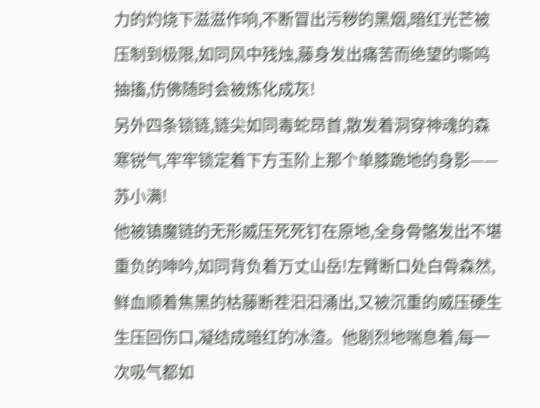力的灼烧下滋滋作响,不断冒出污秽的黑烟,暗红光芒被压制到极限,如同风中残烛,藤身发出痛苦而绝望的嘶鸣抽搐,仿佛随时会被炼化成灰!
另外四条锁链,链尖如同毒蛇昂首,散发着洞穿神魂的森寒锐气,牢牢锁定着下方玉阶上那个单膝跪地的身影——苏小满!
他被镇魔链的无形威压死死钉在原地,全身骨骼发出不堪重负的呻吟,如同背负着万丈山岳!左臂断口处白骨森然,鲜血顺着焦黑的枯藤断茬汩汩涌出,又被沉重的威压硬生生压回伤口,凝结成暗红的冰渣。他剧烈地喘息着,每一次吸气都如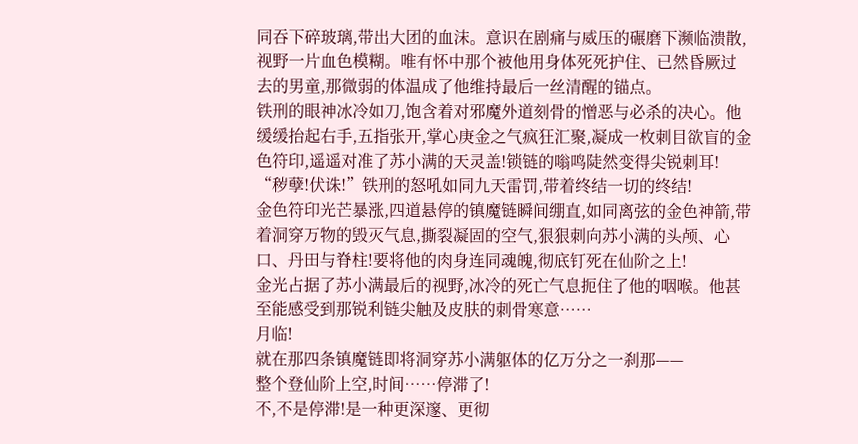同吞下碎玻璃,带出大团的血沫。意识在剧痛与威压的碾磨下濒临溃散,视野一片血色模糊。唯有怀中那个被他用身体死死护住、已然昏厥过去的男童,那微弱的体温成了他维持最后一丝清醒的锚点。
铁刑的眼神冰冷如刀,饱含着对邪魔外道刻骨的憎恶与必杀的决心。他缓缓抬起右手,五指张开,掌心庚金之气疯狂汇聚,凝成一枚刺目欲盲的金色符印,遥遥对准了苏小满的天灵盖!锁链的嗡鸣陡然变得尖锐刺耳!
“秽孽!伏诛!”铁刑的怒吼如同九天雷罚,带着终结一切的终结!
金色符印光芒暴涨,四道悬停的镇魔链瞬间绷直,如同离弦的金色神箭,带着洞穿万物的毁灭气息,撕裂凝固的空气,狠狠刺向苏小满的头颅、心口、丹田与脊柱!要将他的肉身连同魂魄,彻底钉死在仙阶之上!
金光占据了苏小满最后的视野,冰冷的死亡气息扼住了他的咽喉。他甚至能感受到那锐利链尖触及皮肤的刺骨寒意……
月临!
就在那四条镇魔链即将洞穿苏小满躯体的亿万分之一刹那——
整个登仙阶上空,时间……停滞了!
不,不是停滞!是一种更深邃、更彻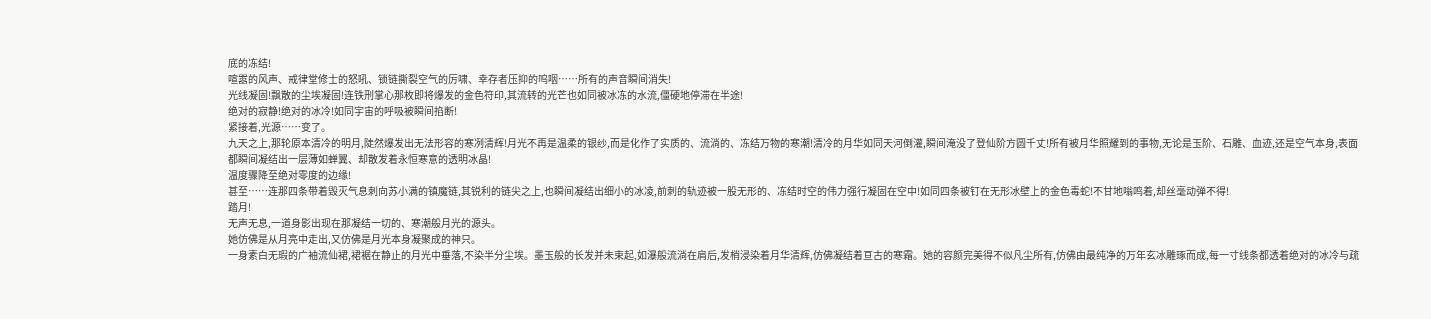底的冻结!
喧嚣的风声、戒律堂修士的怒吼、锁链撕裂空气的厉啸、幸存者压抑的呜咽……所有的声音瞬间消失!
光线凝固!飘散的尘埃凝固!连铁刑掌心那枚即将爆发的金色符印,其流转的光芒也如同被冰冻的水流,僵硬地停滞在半途!
绝对的寂静!绝对的冰冷!如同宇宙的呼吸被瞬间掐断!
紧接着,光源……变了。
九天之上,那轮原本清冷的明月,陡然爆发出无法形容的寒冽清辉!月光不再是温柔的银纱,而是化作了实质的、流淌的、冻结万物的寒潮!清冷的月华如同天河倒灌,瞬间淹没了登仙阶方圆千丈!所有被月华照耀到的事物,无论是玉阶、石雕、血迹,还是空气本身,表面都瞬间凝结出一层薄如蝉翼、却散发着永恒寒意的透明冰晶!
温度骤降至绝对零度的边缘!
甚至……连那四条带着毁灭气息刺向苏小满的镇魔链,其锐利的链尖之上,也瞬间凝结出细小的冰凌,前刺的轨迹被一股无形的、冻结时空的伟力强行凝固在空中!如同四条被钉在无形冰壁上的金色毒蛇!不甘地嗡鸣着,却丝毫动弹不得!
踏月!
无声无息,一道身影出现在那凝结一切的、寒潮般月光的源头。
她仿佛是从月亮中走出,又仿佛是月光本身凝聚成的神只。
一身素白无瑕的广袖流仙裙,裙裾在静止的月光中垂落,不染半分尘埃。墨玉般的长发并未束起,如瀑般流淌在肩后,发梢浸染着月华清辉,仿佛凝结着亘古的寒霜。她的容颜完美得不似凡尘所有,仿佛由最纯净的万年玄冰雕琢而成,每一寸线条都透着绝对的冰冷与疏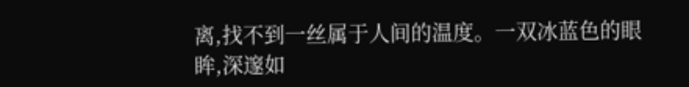离,找不到一丝属于人间的温度。一双冰蓝色的眼眸,深邃如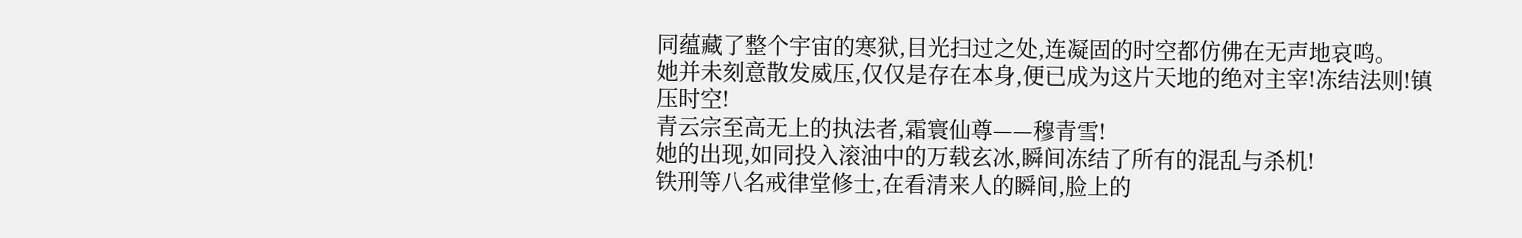同蕴藏了整个宇宙的寒狱,目光扫过之处,连凝固的时空都仿佛在无声地哀鸣。
她并未刻意散发威压,仅仅是存在本身,便已成为这片天地的绝对主宰!冻结法则!镇压时空!
青云宗至高无上的执法者,霜寰仙尊——穆青雪!
她的出现,如同投入滚油中的万载玄冰,瞬间冻结了所有的混乱与杀机!
铁刑等八名戒律堂修士,在看清来人的瞬间,脸上的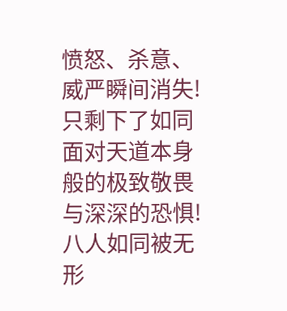愤怒、杀意、威严瞬间消失!只剩下了如同面对天道本身般的极致敬畏与深深的恐惧!八人如同被无形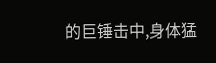的巨锤击中,身体猛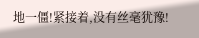地一僵!紧接着,没有丝毫犹豫!